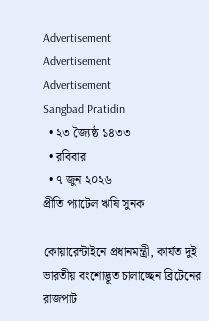Advertisement
Advertisement
Advertisement
Sangbad Pratidin
  • ২৩ জ্যৈষ্ঠ ১৪৩৩
  • রবিবার
  • ৭ জুন ২০২৬
প্রীতি প্যাটেল ঋষি সুনক

কোয়ারেন্টাইনে প্রধানমন্ত্রী, কার্যত দুই ভারতীয় বংশোদ্ভূত চালাচ্ছেন ব্রিটেনের রাজপাট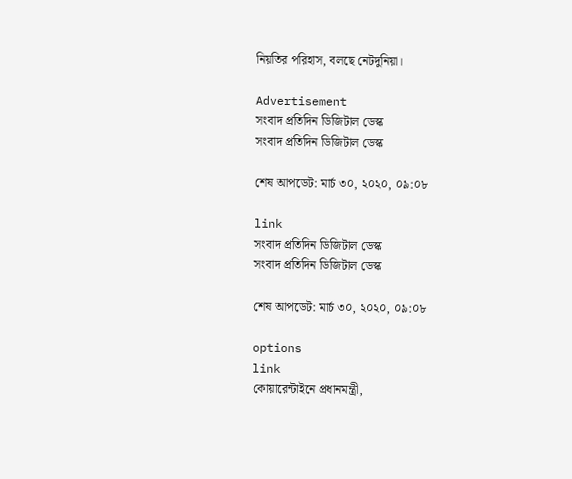নিয়তির পরিহাস, বলছে নেটদুনিয়া।

Advertisement
সংবাদ প্রতিদিন ডিজিটাল ডেস্ক
সংবাদ প্রতিদিন ডিজিটাল ডেস্ক

শেষ আপডেট: মার্চ ৩০, ২০২০, ০৯:০৮

link
সংবাদ প্রতিদিন ডিজিটাল ডেস্ক
সংবাদ প্রতিদিন ডিজিটাল ডেস্ক

শেষ আপডেট: মার্চ ৩০, ২০২০, ০৯:০৮

options
link
কোয়ারেন্টাইনে প্রধানমন্ত্রী,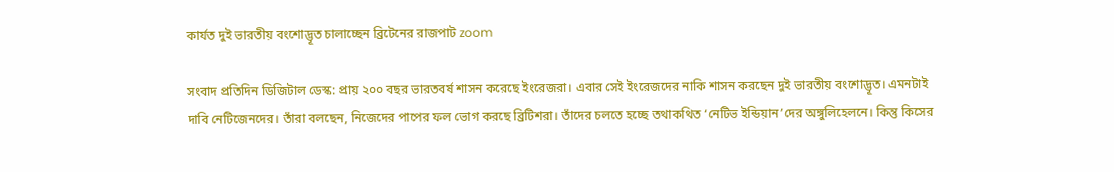কার্যত দুই ভারতীয় বংশোদ্ভূত চালাচ্ছেন ব্রিটেনের রাজপাট zoom

সংবাদ প্রতিদিন ডিজিটাল ডেস্ক: প্রায় ২০০ বছর ভারতবর্ষ শাসন করেছে ইংরেজরা। এবার সেই ইংরেজদের নাকি শাসন করছেন দুই ভারতীয় বংশোদ্ভূত। এমনটাই দাবি নেটিজেনদের। তাঁরা বলছেন, নিজেদের পাপের ফল ভোগ করছে ব্রিটিশরা। তাঁদের চলতে হচ্ছে তথাকথিত ‘নেটিভ ইন্ডিয়ান’দের অঙ্গুলিহেলনে। কিন্তু কিসের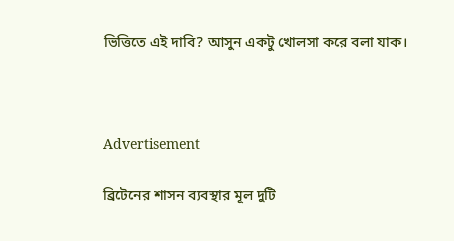ভিত্তিতে এই দাবি? আসুন একটু খোলসা করে বলা যাক।



Advertisement

ব্রিটেনের শাসন ব্যবস্থার মূল দুটি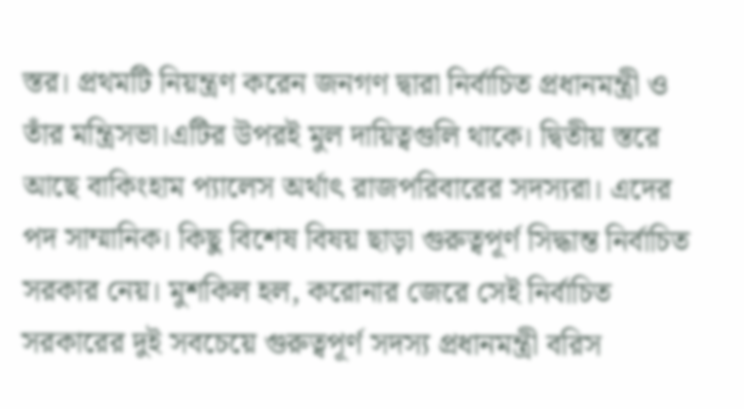স্তর। প্রথমটি নিয়ন্ত্রণ করেন জনগণ দ্বারা নির্বাচিত প্রধানমন্ত্রী ও তাঁর মন্ত্রিসভা।এটির উপরই মুল দায়িত্বগুলি থাকে। দ্বিতীয় স্তরে আছে বাকিংহাম প্যালেস অর্থাৎ রাজপরিবারের সদস্যরা। এদের পদ সাম্মানিক। কিছু বিশেষ বিষয় ছাড়া গুরুত্বপূর্ণ সিদ্ধান্ত নির্বাচিত সরকার নেয়। মুশকিল হল, করোনার জেরে সেই নির্বাচিত সরকারের দুই সবচেয়ে গুরুত্বপূর্ণ সদস্য প্রধানমন্ত্রী বরিস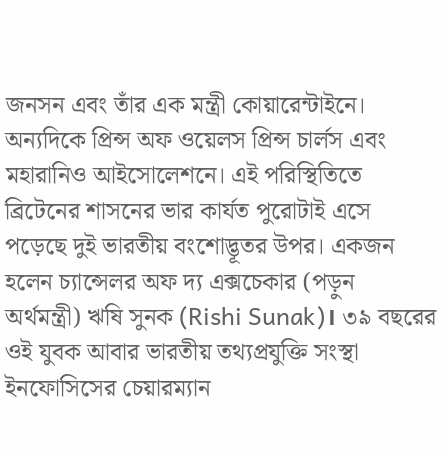জনসন এবং তাঁর এক মন্ত্রী কোয়ারেন্টাইনে। অন্যদিকে প্রিন্স অফ ওয়েলস প্রিন্স চার্লস এবং মহারানিও আইসোলেশনে। এই পরিস্থিতিতে ব্রিটেনের শাসনের ভার কার্যত পুরোটাই এসে পড়েছে দুই ভারতীয় বংশোদ্ভূতর উপর। একজন হলেন চ্যান্সেলর অফ দ্য এক্সচেকার (পড়ুন অর্থমন্ত্রী) ঋষি সুনক (Rishi Sunak)। ৩৯ বছরের ওই যুবক আবার ভারতীয় তথ্যপ্রযুক্তি সংস্থা ইনফোসিসের চেয়ারম্যান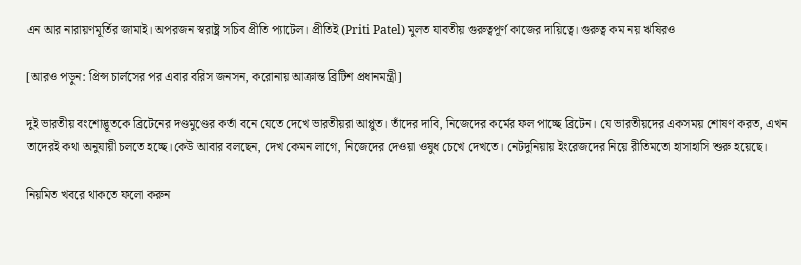এন আর নারায়ণমূর্তির জামাই। অপরজন স্বরাষ্ট্র সচিব প্রীতি প্যাটেল। প্রীতিই (Priti Patel) মুলত যাবতীয় গুরুত্বপূর্ণ কাজের দায়িত্বে। গুরুত্ব কম নয় ঋষিরও

[আরও পড়ুন: প্রিন্স চার্লসের পর এবার বরিস জনসন, করোনায় আক্রান্ত ব্রিটিশ প্রধানমন্ত্রী]

দুই ভারতীয় বংশোদ্ভূতকে ব্রিটেনের দণ্ডমুণ্ডের কর্তা বনে যেতে দেখে ভারতীয়রা আপ্লুত। তাঁদের দাবি, নিজেদের কর্মের ফল পাচ্ছে ব্রিটেন। যে ভারতীয়দের একসময় শোষণ করত, এখন তাদেরই কথা অনুযায়ী চলতে হচ্ছে।কেউ আবার বলছেন, দেখ কেমন লাগে, নিজেদের দেওয়া ওষুধ চেখে দেখতে। নেটদুনিয়ায় ইংরেজদের নিয়ে রীতিমতো হাসাহাসি শুরু হয়েছে।

নিয়মিত খবরে থাকতে ফলো করুন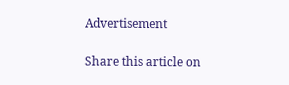Advertisement

Share this article on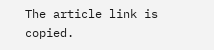The article link is copied.